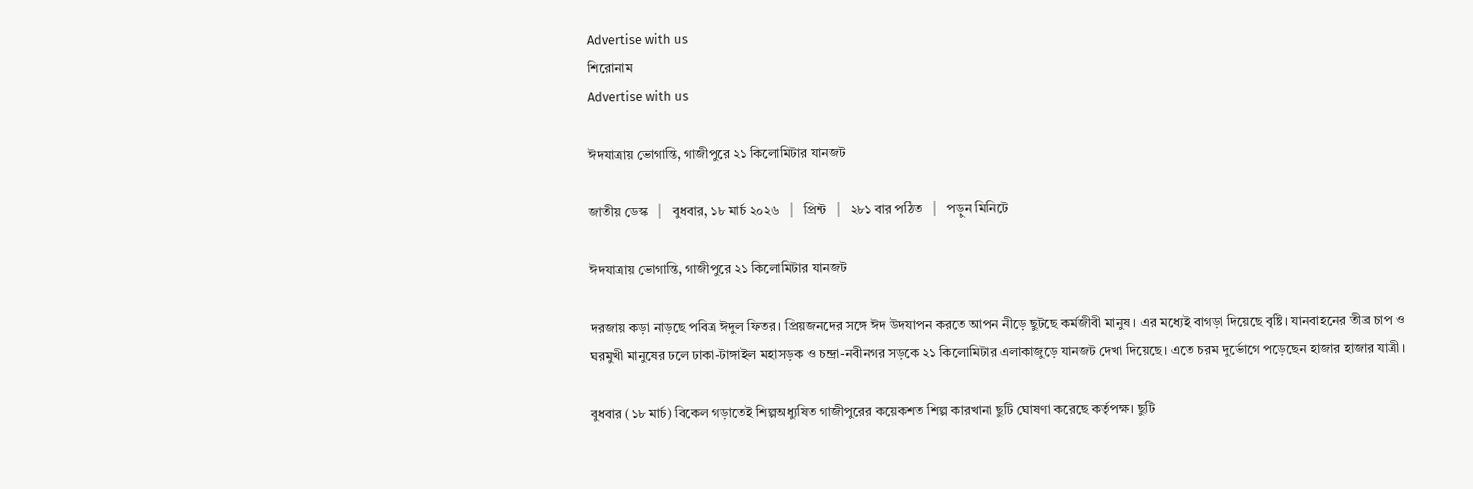Advertise with us
শিরোনাম
Advertise with us

ঈদযাত্রায় ভোগান্তি, গাজীপুরে ২১ কিলোমিটার যানজট

জাতীয় ডেস্ক   |   বুধবার, ১৮ মার্চ ২০২৬   |   প্রিন্ট   |   ২৮১ বার পঠিত   |   পড়ুন মিনিটে

ঈদযাত্রায় ভোগান্তি, গাজীপুরে ২১ কিলোমিটার যানজট

দরজায় কড়া নাড়ছে পবিত্র ঈদুল ফিতর। প্রিয়জনদের সঙ্গে ঈদ উদযাপন করতে আপন নীড়ে ছুটছে কর্মজীবী মানুষ। এর মধ্যেই বাগড়া দিয়েছে বৃষ্টি। যানবাহনের তীব্র চাপ ও ঘরমুখী মানুষের ঢলে ঢাকা-টাঙ্গাইল মহাসড়ক ও চন্দ্রা-নবীনগর সড়কে ২১ কিলোমিটার এলাকাজুড়ে যানজট দেখা দিয়েছে। এতে চরম দুর্ভোগে পড়েছেন হাজার হাজার যাত্রী।

বুধবার (১৮ মার্চ) বিকেল গড়াতেই শিল্পঅধ্যুষিত গাজীপুরের কয়েকশত শিল্প কারখানা ছুটি ঘোষণা করেছে কর্তৃপক্ষ। ছুটি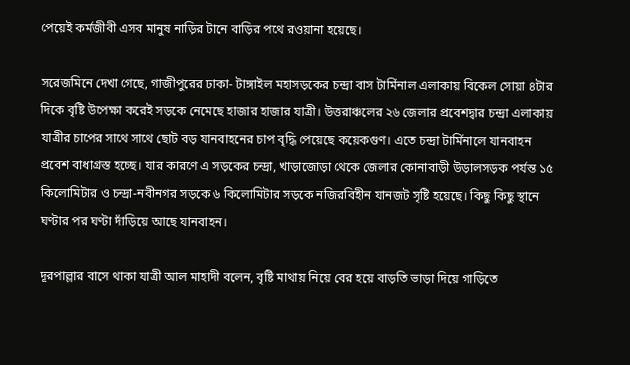পেয়েই কর্মজীবী এসব মানুষ নাড়ির টানে বাড়ির পথে রওয়ানা হয়েছে।

সরেজমিনে দেখা গেছে, গাজীপুরের ঢাকা- টাঙ্গাইল মহাসড়কের চন্দ্রা বাস টার্মিনাল এলাকায় বিকেল সোয়া ৪টার দিকে বৃষ্টি উপেক্ষা করেই সড়কে নেমেছে হাজার হাজার যাত্রী। উত্তরাঞ্চলের ২৬ জেলার প্রবেশদ্বার চন্দ্রা এলাকায় যাত্রীর চাপের সাথে সাথে ছোট বড় যানবাহনের চাপ বৃদ্ধি পেয়েছে কয়েকগুণ। এতে চন্দ্রা টার্মিনালে যানবাহন প্রবেশ বাধাগ্রস্ত হচ্ছে। যার কারণে এ সড়কের চন্দ্রা, খাড়াজোড়া থেকে জেলার কোনাবাড়ী উড়ালসড়ক পর্যন্ত ১৫ কিলোমিটার ও চন্দ্রা-নবীনগর সড়কে ৬ কিলোমিটার সড়কে নজিরবিহীন যানজট সৃষ্টি হয়েছে। কিছু কিছু স্থানে ঘণ্টার পর ঘণ্টা দাঁড়িয়ে আছে যানবাহন।

দূরপাল্লার বাসে থাকা যাত্রী আল মাহাদী বলেন, বৃষ্টি মাথায় নিয়ে বের হয়ে বাড়তি ভাড়া দিয়ে গাড়িতে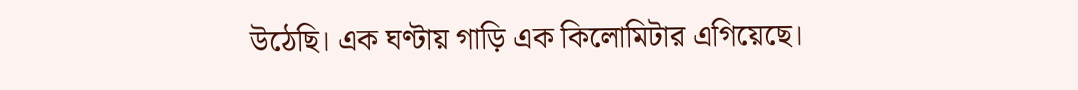উঠেছি। এক ঘণ্টায় গাড়ি এক কিলোমিটার এগিয়েছে।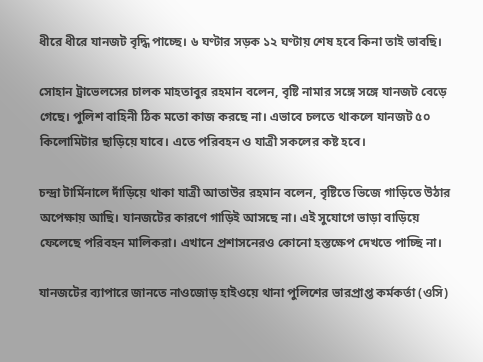ধীরে ধীরে যানজট বৃদ্ধি পাচ্ছে। ৬ ঘণ্টার সড়ক ১২ ঘণ্টায় শেষ হবে কিনা তাই ভাবছি।

সোহান ট্রাভেলসের চালক মাহতাবুর রহমান বলেন, বৃষ্টি নামার সঙ্গে সঙ্গে যানজট বেড়ে গেছে। পুলিশ বাহিনী ঠিক মতো কাজ করছে না। এভাবে চলতে থাকলে যানজট ৫০ কিলোমিটার ছাড়িয়ে যাবে। এতে পরিবহন ও যাত্রী সকলের কষ্ট হবে।

চন্দ্রা টার্মিনালে দাঁড়িয়ে থাকা যাত্রী আতাউর রহমান বলেন, বৃষ্টিতে ভিজে গাড়িতে উঠার অপেক্ষায় আছি। যানজটের কারণে গাড়িই আসছে না। এই সুযোগে ভাড়া বাড়িয়ে ফেলেছে পরিবহন মালিকরা। এখানে প্রশাসনেরও কোনো হস্তক্ষেপ দেখতে পাচ্ছি না।

যানজটের ব্যাপারে জানতে নাওজোড় হাইওয়ে থানা পুলিশের ভারপ্রাপ্ত কর্মকর্তা (ওসি)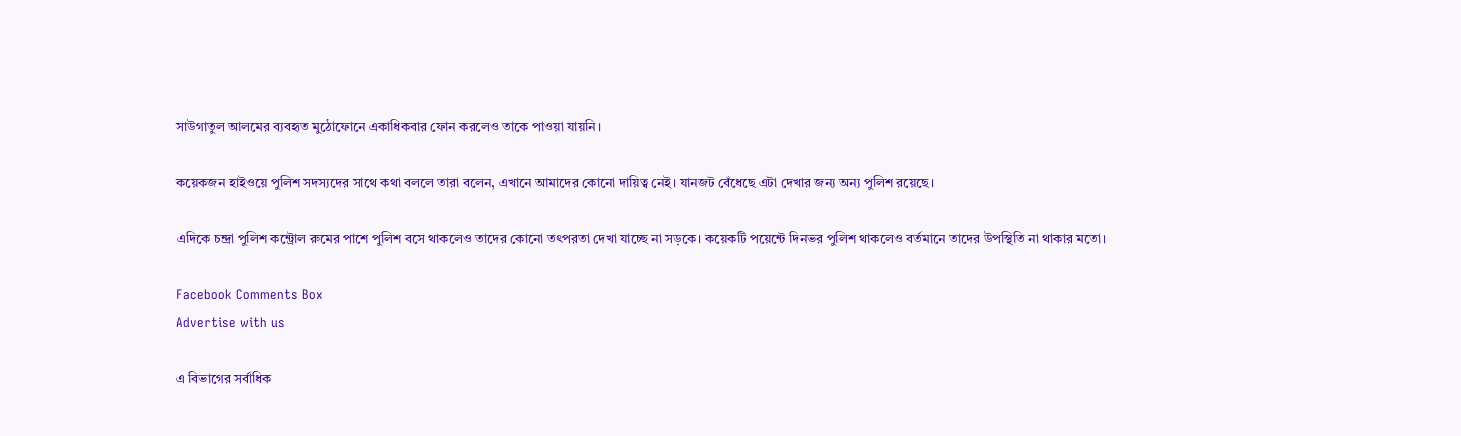সাউগাতুল আলমের ব্যবহৃত মুঠোফোনে একাধিকবার ফোন করলেও তাকে পাওয়া যায়নি।

কয়েকজন হাইওয়ে পুলিশ সদস্যদের সাথে কথা বললে তারা বলেন, এখানে আমাদের কোনো দায়িত্ব নেই। যানজট বেঁধেছে এটা দেখার জন্য অন্য পুলিশ রয়েছে।

এদিকে চন্দ্রা পুলিশ কন্ট্রোল রুমের পাশে পুলিশ বসে থাকলেও তাদের কোনো তৎপরতা দেখা যাচ্ছে না সড়কে। কয়েকটি পয়েন্টে দিনভর পুলিশ থাকলেও বর্তমানে তাদের উপস্থিতি না থাকার মতো।

Facebook Comments Box
Advertise with us

এ বিভাগের সর্বাধিক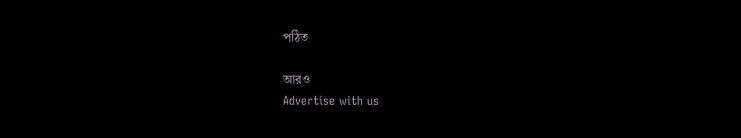পঠিত

আরও
Advertise with us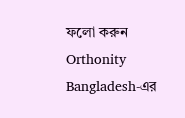ফলো করুন Orthonity Bangladesh-এর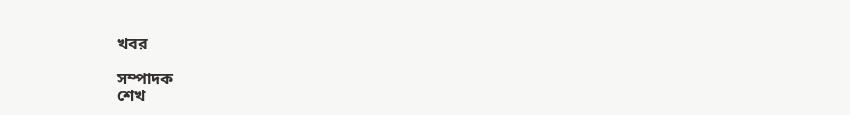খবর

সম্পাদক
শেখ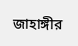জাহাঙ্গীর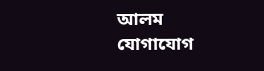আলম
যোগাযোগ